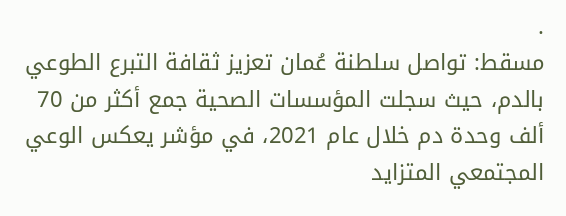.
مسقط: تواصل سلطنة عُمان تعزيز ثقافة التبرع الطوعي بالدم، حيث سجلت المؤسسات الصحية جمع أكثر من 70 ألف وحدة دم خلال عام 2021، في مؤشر يعكس الوعي المجتمعي المتزايد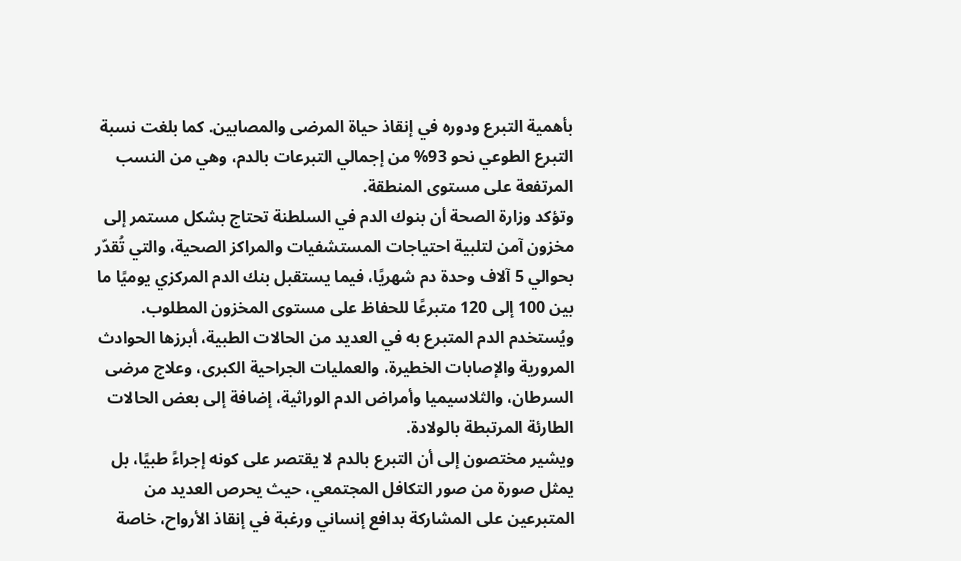بأهمية التبرع ودوره في إنقاذ حياة المرضى والمصابين. كما بلغت نسبة التبرع الطوعي نحو 93% من إجمالي التبرعات بالدم، وهي من النسب المرتفعة على مستوى المنطقة.
وتؤكد وزارة الصحة أن بنوك الدم في السلطنة تحتاج بشكل مستمر إلى مخزون آمن لتلبية احتياجات المستشفيات والمراكز الصحية، والتي تُقدّر بحوالي 5 آلاف وحدة دم شهريًا، فيما يستقبل بنك الدم المركزي يوميًا ما بين 100 إلى 120 متبرعًا للحفاظ على مستوى المخزون المطلوب.
ويُستخدم الدم المتبرع به في العديد من الحالات الطبية، أبرزها الحوادث المرورية والإصابات الخطيرة، والعمليات الجراحية الكبرى، وعلاج مرضى السرطان، والثلاسيميا وأمراض الدم الوراثية، إضافة إلى بعض الحالات الطارئة المرتبطة بالولادة.
ويشير مختصون إلى أن التبرع بالدم لا يقتصر على كونه إجراءً طبيًا، بل يمثل صورة من صور التكافل المجتمعي، حيث يحرص العديد من المتبرعين على المشاركة بدافع إنساني ورغبة في إنقاذ الأرواح، خاصة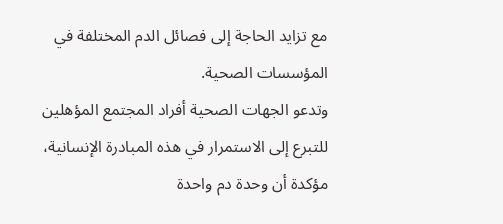مع تزايد الحاجة إلى فصائل الدم المختلفة في المؤسسات الصحية.
وتدعو الجهات الصحية أفراد المجتمع المؤهلين للتبرع إلى الاستمرار في هذه المبادرة الإنسانية، مؤكدة أن وحدة دم واحدة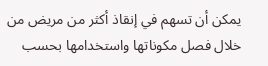يمكن أن تسهم في إنقاذ أكثر من مريض من خلال فصل مكوناتها واستخدامها بحسب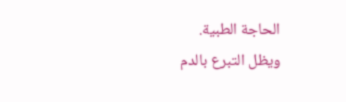الحاجة الطبية.
ويظل التبرع بالدم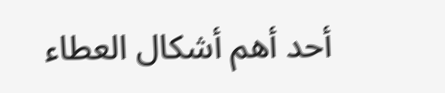أحد أهم أشكال العطاء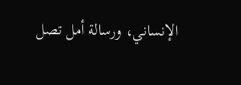الإنساني، ورسالة أمل تصل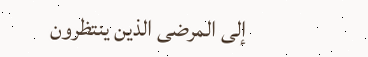إلى المرضى الذين ينتظرون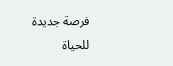فرصة جديدة للحياة